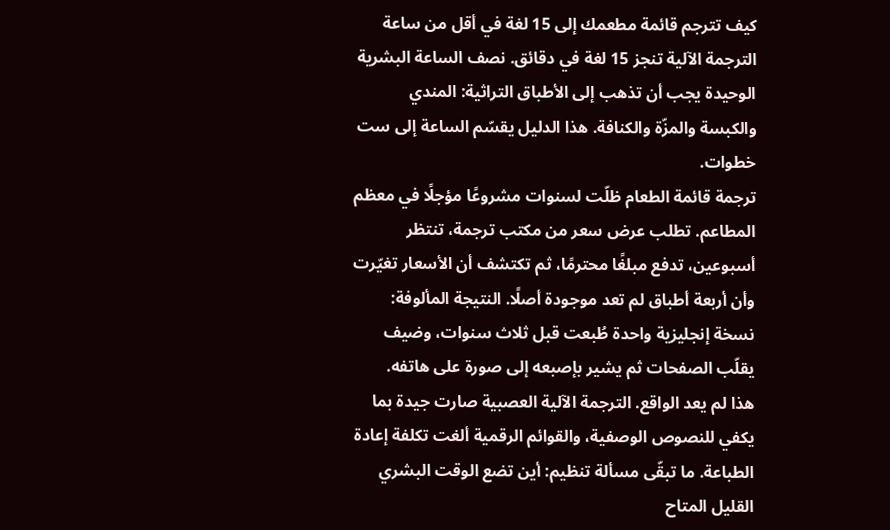كيف تترجم قائمة مطعمك إلى 15 لغة في أقل من ساعة
الترجمة الآلية تنجز 15 لغة في دقائق. نصف الساعة البشرية الوحيدة يجب أن تذهب إلى الأطباق التراثية: المندي والكبسة والمزّة والكنافة. هذا الدليل يقسّم الساعة إلى ست خطوات.
ترجمة قائمة الطعام ظلّت لسنوات مشروعًا مؤجلًا في معظم المطاعم. تطلب عرض سعر من مكتب ترجمة، تنتظر أسبوعين، تدفع مبلغًا محترمًا، ثم تكتشف أن الأسعار تغيّرت وأن أربعة أطباق لم تعد موجودة أصلًا. النتيجة المألوفة: نسخة إنجليزية واحدة طُبعت قبل ثلاث سنوات، وضيف يقلّب الصفحات ثم يشير بإصبعه إلى صورة على هاتفه.
هذا لم يعد الواقع. الترجمة الآلية العصبية صارت جيدة بما يكفي للنصوص الوصفية، والقوائم الرقمية ألغت تكلفة إعادة الطباعة. ما تبقّى مسألة تنظيم: أين تضع الوقت البشري القليل المتاح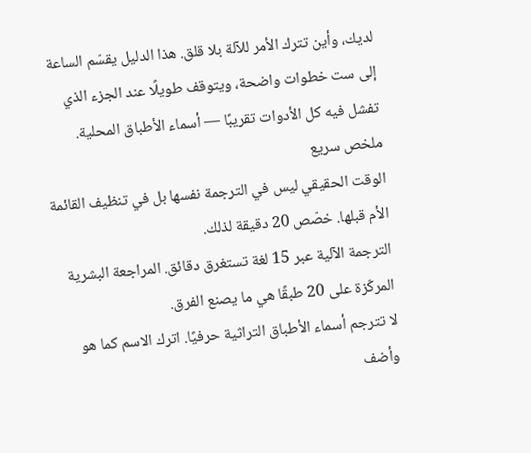لديك، وأين تترك الأمر للآلة بلا قلق. هذا الدليل يقسّم الساعة إلى ست خطوات واضحة، ويتوقف طويلًا عند الجزء الذي تفشل فيه كل الأدوات تقريبًا — أسماء الأطباق المحلية.
ملخص سريع
الوقت الحقيقي ليس في الترجمة نفسها بل في تنظيف القائمة الأم قبلها. خصّص 20 دقيقة لذلك.
الترجمة الآلية عبر 15 لغة تستغرق دقائق. المراجعة البشرية المركّزة على 20 طبقًا هي ما يصنع الفرق.
لا تترجم أسماء الأطباق التراثية حرفيًا. اترك الاسم كما هو وأضف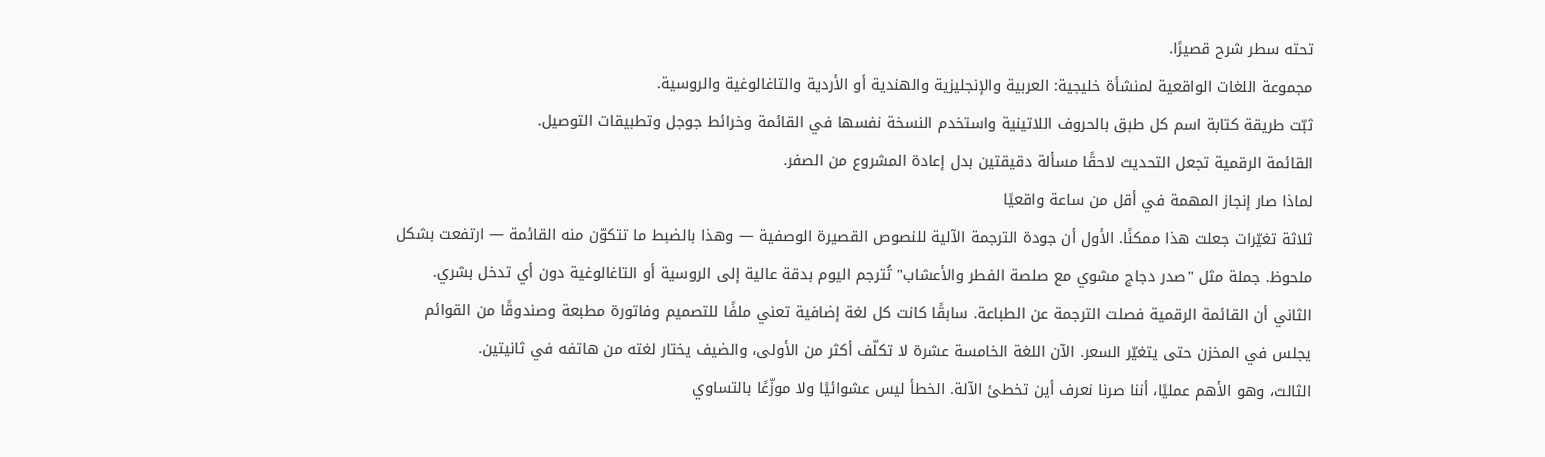تحته سطر شرح قصيرًا.
مجموعة اللغات الواقعية لمنشأة خليجية: العربية والإنجليزية والهندية أو الأردية والتاغالوغية والروسية.
ثبّت طريقة كتابة اسم كل طبق بالحروف اللاتينية واستخدم النسخة نفسها في القائمة وخرائط جوجل وتطبيقات التوصيل.
القائمة الرقمية تجعل التحديث لاحقًا مسألة دقيقتين بدل إعادة المشروع من الصفر.
لماذا صار إنجاز المهمة في أقل من ساعة واقعيًا
ثلاثة تغيّرات جعلت هذا ممكنًا. الأول أن جودة الترجمة الآلية للنصوص القصيرة الوصفية — وهذا بالضبط ما تتكوّن منه القائمة — ارتفعت بشكل ملحوظ. جملة مثل "صدر دجاج مشوي مع صلصة الفطر والأعشاب" تُترجم اليوم بدقة عالية إلى الروسية أو التاغالوغية دون أي تدخل بشري.
الثاني أن القائمة الرقمية فصلت الترجمة عن الطباعة. سابقًا كانت كل لغة إضافية تعني ملفًا للتصميم وفاتورة مطبعة وصندوقًا من القوائم يجلس في المخزن حتى يتغيّر السعر. الآن اللغة الخامسة عشرة لا تكلّف أكثر من الأولى، والضيف يختار لغته من هاتفه في ثانيتين.
الثالث، وهو الأهم عمليًا، أننا صرنا نعرف أين تخطئ الآلة. الخطأ ليس عشوائيًا ولا موزّعًا بالتساوي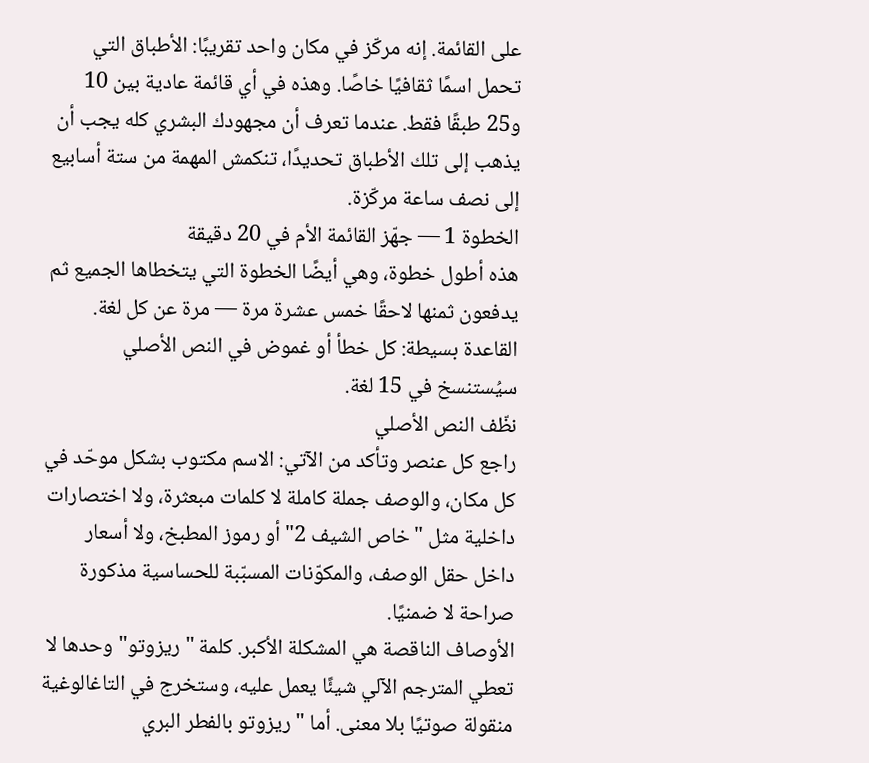على القائمة. إنه مركّز في مكان واحد تقريبًا: الأطباق التي تحمل اسمًا ثقافيًا خاصًا. وهذه في أي قائمة عادية بين 10 و25 طبقًا فقط. عندما تعرف أن مجهودك البشري كله يجب أن يذهب إلى تلك الأطباق تحديدًا، تنكمش المهمة من ستة أسابيع إلى نصف ساعة مركّزة.
الخطوة 1 — جهّز القائمة الأم في 20 دقيقة
هذه أطول خطوة، وهي أيضًا الخطوة التي يتخطاها الجميع ثم يدفعون ثمنها لاحقًا خمس عشرة مرة — مرة عن كل لغة. القاعدة بسيطة: كل خطأ أو غموض في النص الأصلي سيُستنسخ في 15 لغة.
نظّف النص الأصلي
راجع كل عنصر وتأكد من الآتي: الاسم مكتوب بشكل موحّد في كل مكان، والوصف جملة كاملة لا كلمات مبعثرة، ولا اختصارات داخلية مثل "خاص الشيف 2" أو رموز المطبخ، ولا أسعار داخل حقل الوصف، والمكوّنات المسبّبة للحساسية مذكورة صراحة لا ضمنيًا.
الأوصاف الناقصة هي المشكلة الأكبر. كلمة "ريزوتو" وحدها لا تعطي المترجم الآلي شيئًا يعمل عليه، وستخرج في التاغالوغية منقولة صوتيًا بلا معنى. أما "ريزوتو بالفطر البري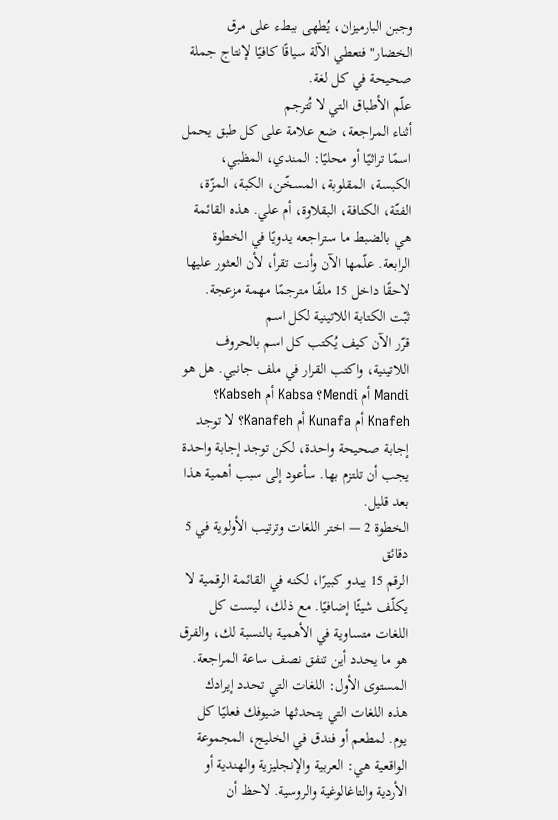وجبن البارميزان، يُطهى ببطء على مرق الخضار" فتعطي الآلة سياقًا كافيًا لإنتاج جملة صحيحة في كل لغة.
علّم الأطباق التي لا تُترجم
أثناء المراجعة، ضع علامة على كل طبق يحمل اسمًا تراثيًا أو محليًا: المندي، المظبي، الكبسة، المقلوبة، المسخّن، الكبة، المزّة، الفتّة، الكنافة، البقلاوة، أم علي. هذه القائمة هي بالضبط ما ستراجعه يدويًا في الخطوة الرابعة. علّمها الآن وأنت تقرأ، لأن العثور عليها لاحقًا داخل 15 ملفًا مترجمًا مهمة مزعجة.
ثبّت الكتابة اللاتينية لكل اسم
قرّر الآن كيف يُكتب كل اسم بالحروف اللاتينية، واكتب القرار في ملف جانبي. هل هو Mandi أم Mendi؟ Kabsa أم Kabseh؟ Knafeh أم Kunafa أم Kanafeh؟ لا توجد إجابة صحيحة واحدة، لكن توجد إجابة واحدة يجب أن تلتزم بها. سأعود إلى سبب أهمية هذا بعد قليل.
الخطوة 2 — اختر اللغات وترتيب الأولوية في 5 دقائق
الرقم 15 يبدو كبيرًا، لكنه في القائمة الرقمية لا يكلّف شيئًا إضافيًا. مع ذلك، ليست كل اللغات متساوية في الأهمية بالنسبة لك، والفرق هو ما يحدد أين تنفق نصف ساعة المراجعة.
المستوى الأول: اللغات التي تحدد إيرادك
هذه اللغات التي يتحدثها ضيوفك فعليًا كل يوم. لمطعم أو فندق في الخليج، المجموعة الواقعية هي: العربية والإنجليزية والهندية أو الأردية والتاغالوغية والروسية. لاحظ أن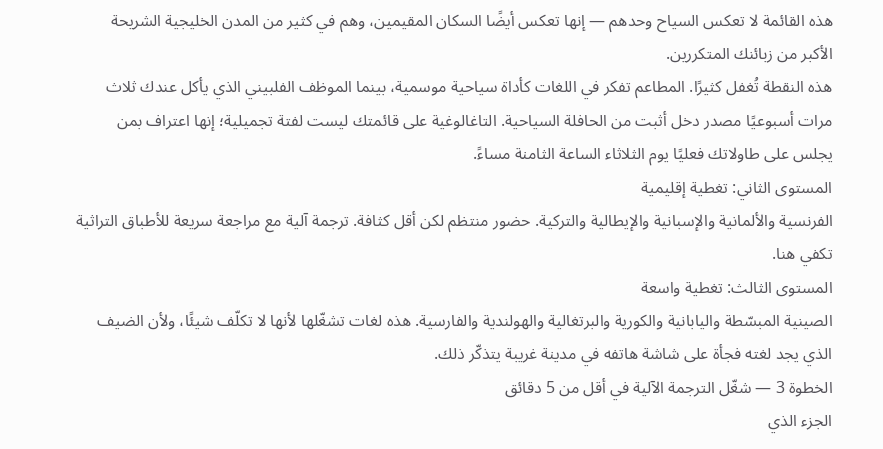هذه القائمة لا تعكس السياح وحدهم — إنها تعكس أيضًا السكان المقيمين، وهم في كثير من المدن الخليجية الشريحة الأكبر من زبائنك المتكررين.
هذه النقطة تُغفل كثيرًا. المطاعم تفكر في اللغات كأداة سياحية موسمية، بينما الموظف الفلبيني الذي يأكل عندك ثلاث مرات أسبوعيًا مصدر دخل أثبت من الحافلة السياحية. التاغالوغية على قائمتك ليست لفتة تجميلية؛ إنها اعتراف بمن يجلس على طاولاتك فعليًا يوم الثلاثاء الساعة الثامنة مساءً.
المستوى الثاني: تغطية إقليمية
الفرنسية والألمانية والإسبانية والإيطالية والتركية. حضور منتظم لكن أقل كثافة. ترجمة آلية مع مراجعة سريعة للأطباق التراثية تكفي هنا.
المستوى الثالث: تغطية واسعة
الصينية المبسّطة واليابانية والكورية والبرتغالية والهولندية والفارسية. هذه لغات تشغّلها لأنها لا تكلّف شيئًا، ولأن الضيف الذي يجد لغته فجأة على شاشة هاتفه في مدينة غريبة يتذكّر ذلك.
الخطوة 3 — شغّل الترجمة الآلية في أقل من 5 دقائق
الجزء الذي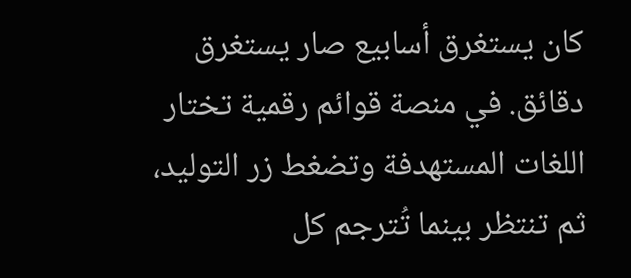كان يستغرق أسابيع صار يستغرق دقائق. في منصة قوائم رقمية تختار اللغات المستهدفة وتضغط زر التوليد، ثم تنتظر بينما تُترجم كل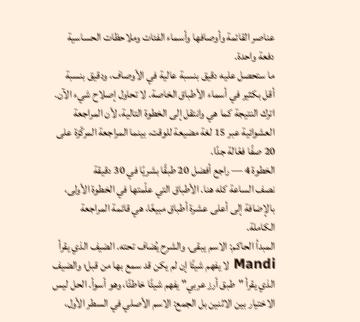عناصر القائمة وأوصافها وأسماء الفئات وملاحظات الحساسية دفعة واحدة.
ما ستحصل عليه دقيق بنسبة عالية في الأوصاف، ودقيق بنسبة أقل بكثير في أسماء الأطباق الخاصة. لا تحاول إصلاح شيء الآن. اترك النتيجة كما هي وانتقل إلى الخطوة التالية، لأن المراجعة العشوائية عبر 15 لغة مضيعة للوقت، بينما المراجعة المركّزة على 20 صفًا فعّالة جدًا.
الخطوة 4 — راجع أفضل 20 طبقًا بشريًا في 30 دقيقة
نصف الساعة كله هنا. الأطباق التي علّمتها في الخطوة الأولى، بالإضافة إلى أعلى عشرة أطباق مبيعًا، هي قائمة المراجعة الكاملة.
المبدأ الحاكم: الاسم يبقى، والشرح يُضاف تحته. الضيف الذي يقرأ Mandi لا يفهم شيئًا إن لم يكن قد سمع بها من قبل؛ والضيف الذي يقرأ "طبق أرز عربي" يفهم شيئًا خاطئًا، وهو أسوأ. الحل ليس الاختيار بين الاثنين بل الجمع: الاسم الأصلي في السطر الأول،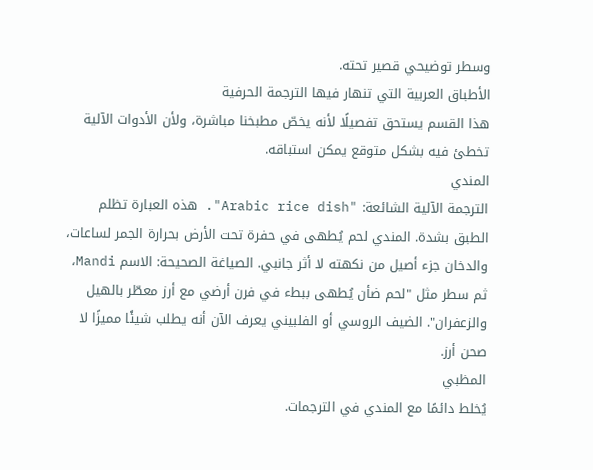وسطر توضيحي قصير تحته.
الأطباق العربية التي تنهار فيها الترجمة الحرفية
هذا القسم يستحق تفصيلًا لأنه يخصّ مطبخنا مباشرة، ولأن الأدوات الآلية تخطئ فيه بشكل متوقع يمكن استباقه.
المندي
الترجمة الآلية الشائعة: "Arabic rice dish". هذه العبارة تظلم الطبق بشدة. المندي لحم يُطهى في حفرة تحت الأرض بحرارة الجمر لساعات، والدخان جزء أصيل من نكهته لا أثر جانبي. الصياغة الصحيحة: الاسم Mandi، ثم سطر مثل "لحم ضأن يُطهى ببطء في فرن أرضي مع أرز معطّر بالهيل والزعفران". الضيف الروسي أو الفلبيني يعرف الآن أنه يطلب شيئًا مميزًا لا صحن أرز.
المظبي
يُخلط دائمًا مع المندي في الترجمات.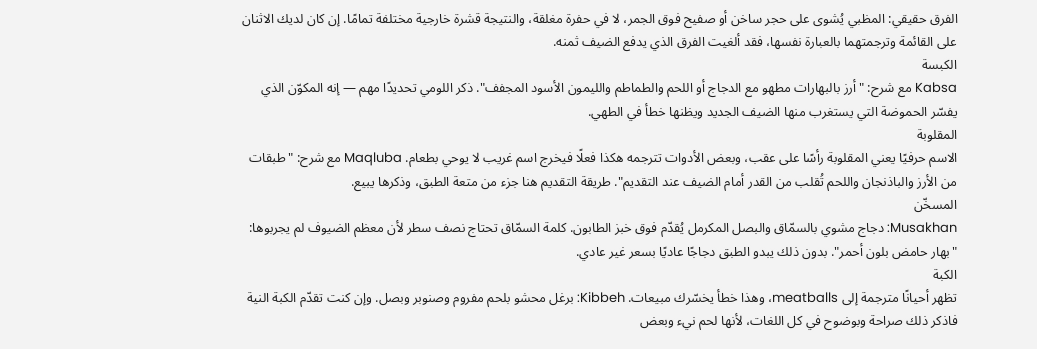الفرق حقيقي: المظبي يُشوى على حجر ساخن أو صفيح فوق الجمر، لا في حفرة مغلقة، والنتيجة قشرة خارجية مختلفة تمامًا. إن كان لديك الاثنان على القائمة وترجمتهما بالعبارة نفسها، فقد ألغيت الفرق الذي يدفع الضيف ثمنه.
الكبسة
Kabsa مع شرح: "أرز بالبهارات مطهو مع الدجاج أو اللحم والطماطم والليمون الأسود المجفف". ذكر اللومي تحديدًا مهم — إنه المكوّن الذي يفسّر الحموضة التي يستغرب منها الضيف الجديد ويظنها خطأ في الطهي.
المقلوبة
الاسم حرفيًا يعني المقلوبة رأسًا على عقب، وبعض الأدوات تترجمه هكذا فعلًا فيخرج اسم غريب لا يوحي بطعام. Maqluba مع شرح: "طبقات من الأرز والباذنجان واللحم تُقلب من القدر أمام الضيف عند التقديم". طريقة التقديم هنا جزء من متعة الطبق، وذكرها يبيع.
المسخّن
Musakhan: دجاج مشوي بالسمّاق والبصل المكرمل يُقدّم فوق خبز الطابون. كلمة السمّاق تحتاج نصف سطر لأن معظم الضيوف لم يجربوها: "بهار حامض بلون أحمر". بدون ذلك يبدو الطبق دجاجًا عاديًا بسعر غير عادي.
الكبة
تظهر أحيانًا مترجمة إلى meatballs، وهذا خطأ يخسّرك مبيعات. Kibbeh: برغل محشو بلحم مفروم وصنوبر وبصل. وإن كنت تقدّم الكبة النية فاذكر ذلك صراحة وبوضوح في كل اللغات، لأنها لحم نيء وبعض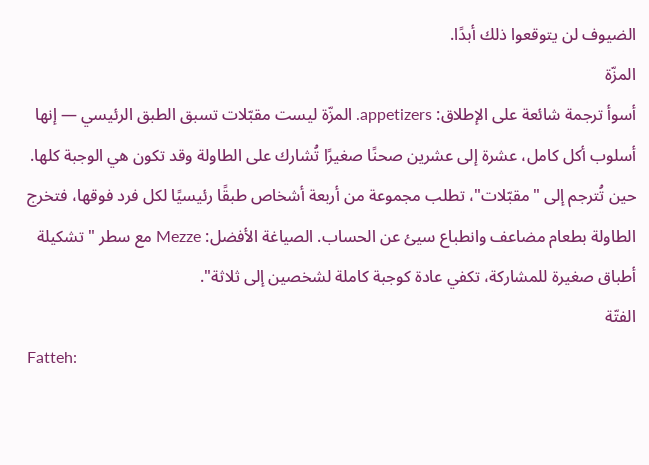الضيوف لن يتوقعوا ذلك أبدًا.
المزّة
أسوأ ترجمة شائعة على الإطلاق: appetizers. المزّة ليست مقبّلات تسبق الطبق الرئيسي — إنها أسلوب أكل كامل، عشرة إلى عشرين صحنًا صغيرًا تُشارك على الطاولة وقد تكون هي الوجبة كلها. حين تُترجم إلى "مقبّلات"، تطلب مجموعة من أربعة أشخاص طبقًا رئيسيًا لكل فرد فوقها، فتخرج الطاولة بطعام مضاعف وانطباع سيئ عن الحساب. الصياغة الأفضل: Mezze مع سطر "تشكيلة أطباق صغيرة للمشاركة، تكفي عادة كوجبة كاملة لشخصين إلى ثلاثة".
الفتّة
Fatteh: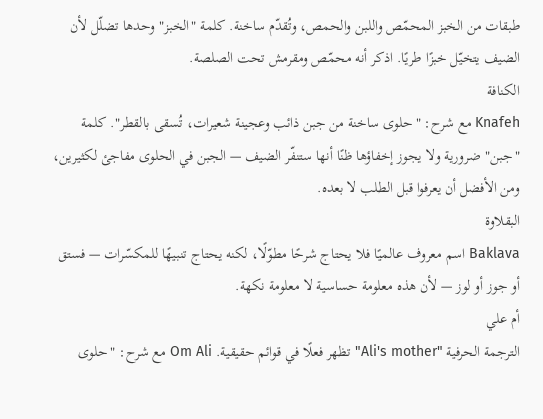طبقات من الخبز المحمّص واللبن والحمص، وتُقدّم ساخنة. كلمة "الخبز" وحدها تضلّل لأن الضيف يتخيّل خبزًا طريًا. اذكر أنه محمّص ومقرمش تحت الصلصة.
الكنافة
Knafeh مع شرح: "حلوى ساخنة من جبن ذائب وعجينة شعيرات، تُسقى بالقطر". كلمة "جبن" ضرورية ولا يجوز إخفاؤها ظنًا أنها ستنفّر الضيف — الجبن في الحلوى مفاجئ لكثيرين، ومن الأفضل أن يعرفوا قبل الطلب لا بعده.
البقلاوة
Baklava اسم معروف عالميًا فلا يحتاج شرحًا مطوّلًا، لكنه يحتاج تنبيهًا للمكسّرات — فستق أو جوز أو لوز — لأن هذه معلومة حساسية لا معلومة نكهة.
أم علي
الترجمة الحرفية "Ali's mother" تظهر فعلًا في قوائم حقيقية. Om Ali مع شرح: "حلوى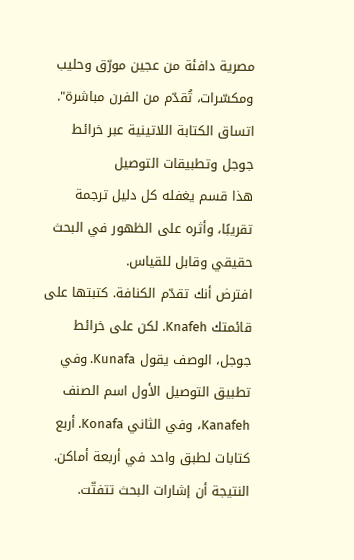مصرية دافئة من عجين مورّق وحليب ومكسّرات، تُقدّم من الفرن مباشرة".
اتساق الكتابة اللاتينية عبر خرائط جوجل وتطبيقات التوصيل
هذا قسم يغفله كل دليل ترجمة تقريبًا، وأثره على الظهور في البحث حقيقي وقابل للقياس.
افترض أنك تقدّم الكنافة. كتبتها على قائمتك Knafeh. لكن على خرائط جوجل، الوصف يقول Kunafa. وفي تطبيق التوصيل الأول اسم الصنف Kanafeh، وفي الثاني Konafa. أربع كتابات لطبق واحد في أربعة أماكن.
النتيجة أن إشارات البحث تتفتّت.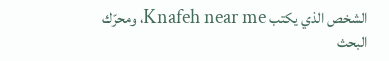الشخص الذي يكتب Knafeh near me، ومحرّك البحث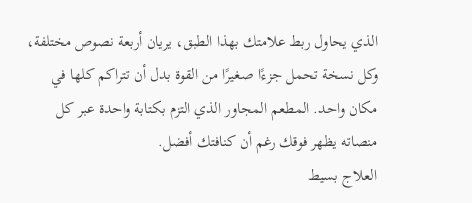الذي يحاول ربط علامتك بهذا الطبق، يريان أربعة نصوص مختلفة، وكل نسخة تحمل جزءًا صغيرًا من القوة بدل أن تتراكم كلها في مكان واحد. المطعم المجاور الذي التزم بكتابة واحدة عبر كل منصاته يظهر فوقك رغم أن كنافتك أفضل.
العلاج بسيط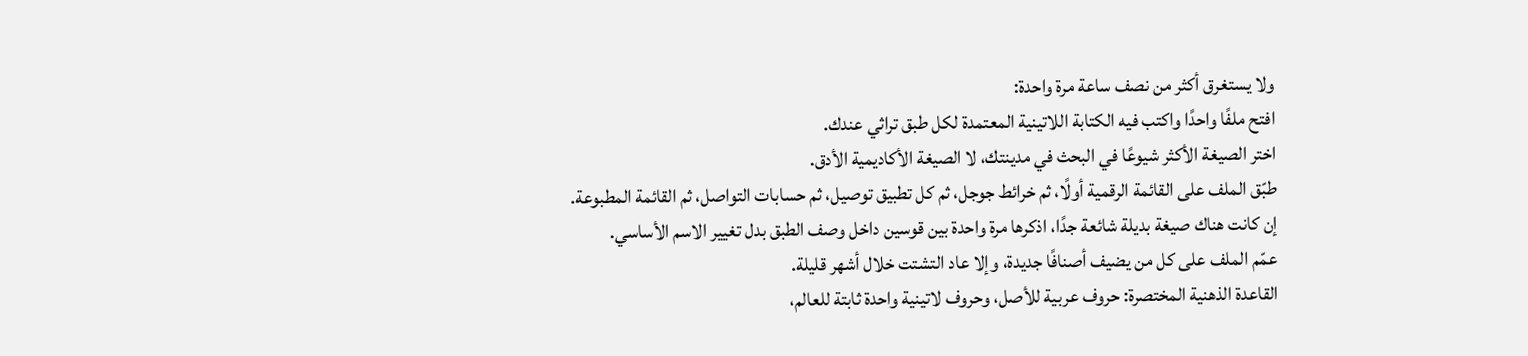ولا يستغرق أكثر من نصف ساعة مرة واحدة:
افتح ملفًا واحدًا واكتب فيه الكتابة اللاتينية المعتمدة لكل طبق تراثي عندك.
اختر الصيغة الأكثر شيوعًا في البحث في مدينتك، لا الصيغة الأكاديمية الأدق.
طبّق الملف على القائمة الرقمية أولًا، ثم خرائط جوجل، ثم كل تطبيق توصيل، ثم حسابات التواصل، ثم القائمة المطبوعة.
إن كانت هناك صيغة بديلة شائعة جدًا، اذكرها مرة واحدة بين قوسين داخل وصف الطبق بدل تغيير الاسم الأساسي.
عمّم الملف على كل من يضيف أصنافًا جديدة، وإلا عاد التشتت خلال أشهر قليلة.
القاعدة الذهنية المختصرة: حروف عربية للأصل، وحروف لاتينية واحدة ثابتة للعالم،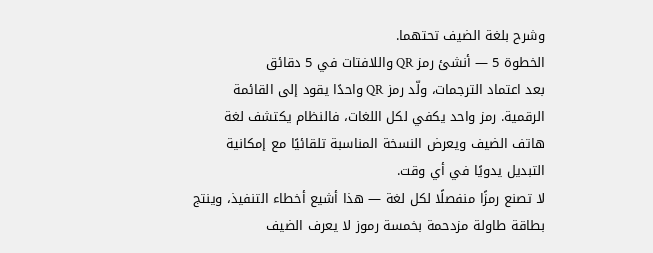وشرح بلغة الضيف تحتهما.
الخطوة 5 — أنشئ رمز QR واللافتات في 5 دقائق
بعد اعتماد الترجمات، ولّد رمز QR واحدًا يقود إلى القائمة الرقمية. رمز واحد يكفي لكل اللغات، فالنظام يكتشف لغة هاتف الضيف ويعرض النسخة المناسبة تلقائيًا مع إمكانية التبديل يدويًا في أي وقت.
لا تصنع رمزًا منفصلًا لكل لغة — هذا أشيع أخطاء التنفيذ، وينتج بطاقة طاولة مزدحمة بخمسة رموز لا يعرف الضيف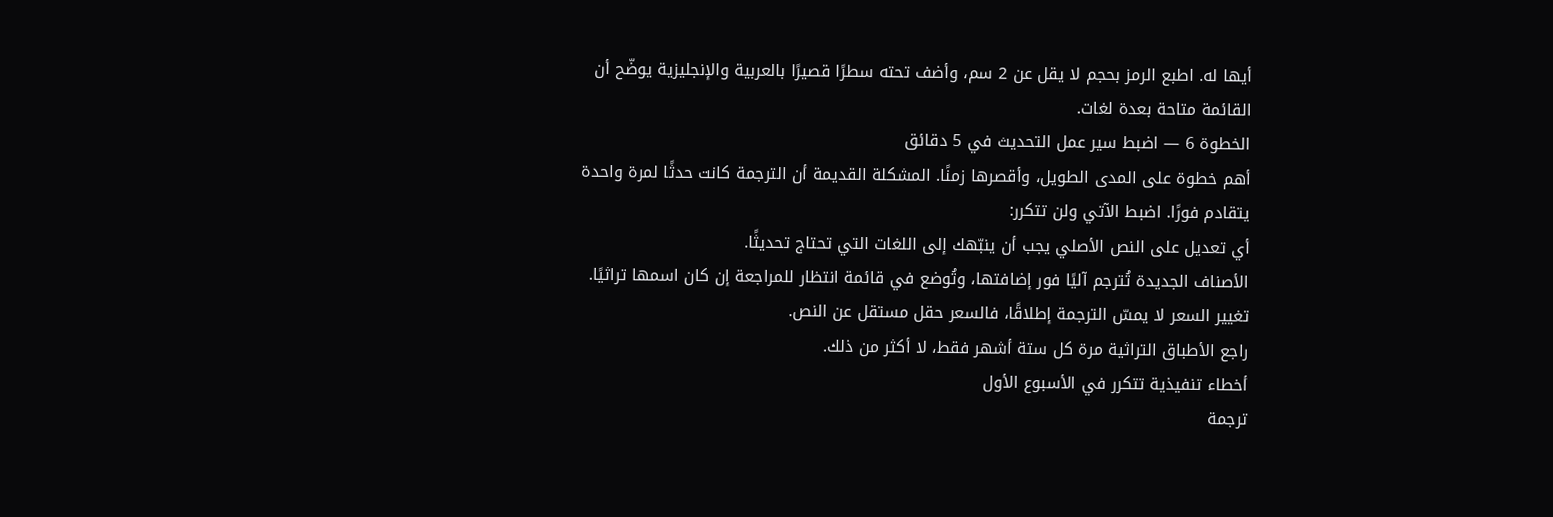أيها له. اطبع الرمز بحجم لا يقل عن 2 سم، وأضف تحته سطرًا قصيرًا بالعربية والإنجليزية يوضّح أن القائمة متاحة بعدة لغات.
الخطوة 6 — اضبط سير عمل التحديث في 5 دقائق
أهم خطوة على المدى الطويل، وأقصرها زمنًا. المشكلة القديمة أن الترجمة كانت حدثًا لمرة واحدة يتقادم فورًا. اضبط الآتي ولن تتكرر:
أي تعديل على النص الأصلي يجب أن ينبّهك إلى اللغات التي تحتاج تحديثًا.
الأصناف الجديدة تُترجم آليًا فور إضافتها، وتُوضع في قائمة انتظار للمراجعة إن كان اسمها تراثيًا.
تغيير السعر لا يمسّ الترجمة إطلاقًا، فالسعر حقل مستقل عن النص.
راجع الأطباق التراثية مرة كل ستة أشهر فقط، لا أكثر من ذلك.
أخطاء تنفيذية تتكرر في الأسبوع الأول
ترجمة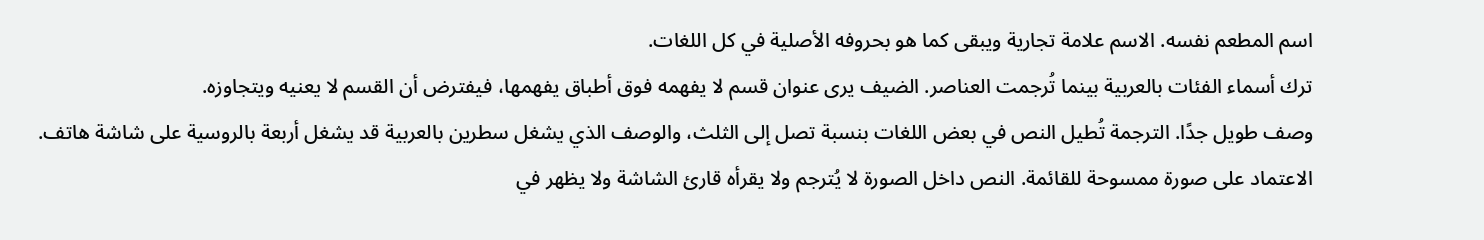اسم المطعم نفسه. الاسم علامة تجارية ويبقى كما هو بحروفه الأصلية في كل اللغات.
ترك أسماء الفئات بالعربية بينما تُرجمت العناصر. الضيف يرى عنوان قسم لا يفهمه فوق أطباق يفهمها، فيفترض أن القسم لا يعنيه ويتجاوزه.
وصف طويل جدًا. الترجمة تُطيل النص في بعض اللغات بنسبة تصل إلى الثلث، والوصف الذي يشغل سطرين بالعربية قد يشغل أربعة بالروسية على شاشة هاتف.
الاعتماد على صورة ممسوحة للقائمة. النص داخل الصورة لا يُترجم ولا يقرأه قارئ الشاشة ولا يظهر في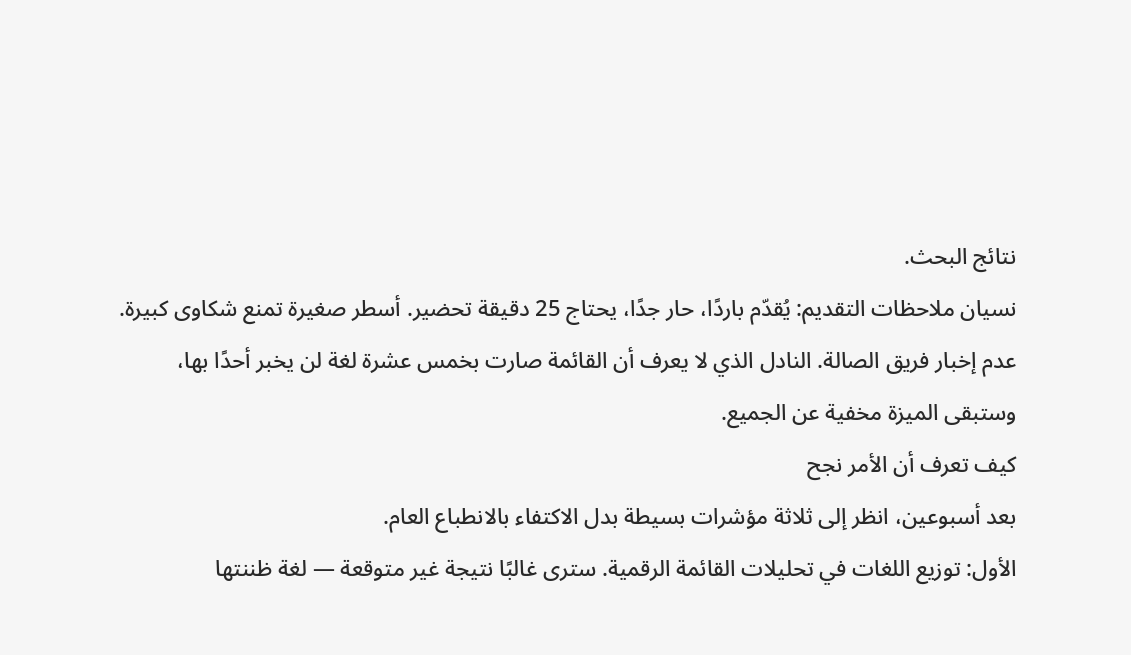نتائج البحث.
نسيان ملاحظات التقديم: يُقدّم باردًا، حار جدًا، يحتاج 25 دقيقة تحضير. أسطر صغيرة تمنع شكاوى كبيرة.
عدم إخبار فريق الصالة. النادل الذي لا يعرف أن القائمة صارت بخمس عشرة لغة لن يخبر أحدًا بها، وستبقى الميزة مخفية عن الجميع.
كيف تعرف أن الأمر نجح
بعد أسبوعين، انظر إلى ثلاثة مؤشرات بسيطة بدل الاكتفاء بالانطباع العام.
الأول: توزيع اللغات في تحليلات القائمة الرقمية. سترى غالبًا نتيجة غير متوقعة — لغة ظننتها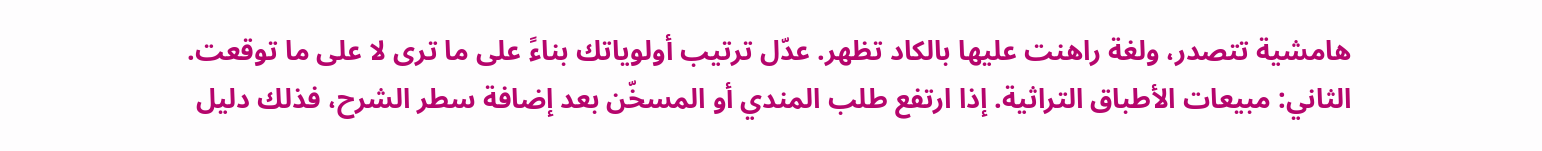هامشية تتصدر، ولغة راهنت عليها بالكاد تظهر. عدّل ترتيب أولوياتك بناءً على ما ترى لا على ما توقعت.
الثاني: مبيعات الأطباق التراثية. إذا ارتفع طلب المندي أو المسخّن بعد إضافة سطر الشرح، فذلك دليل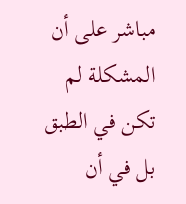مباشر على أن المشكلة لم تكن في الطبق بل في أن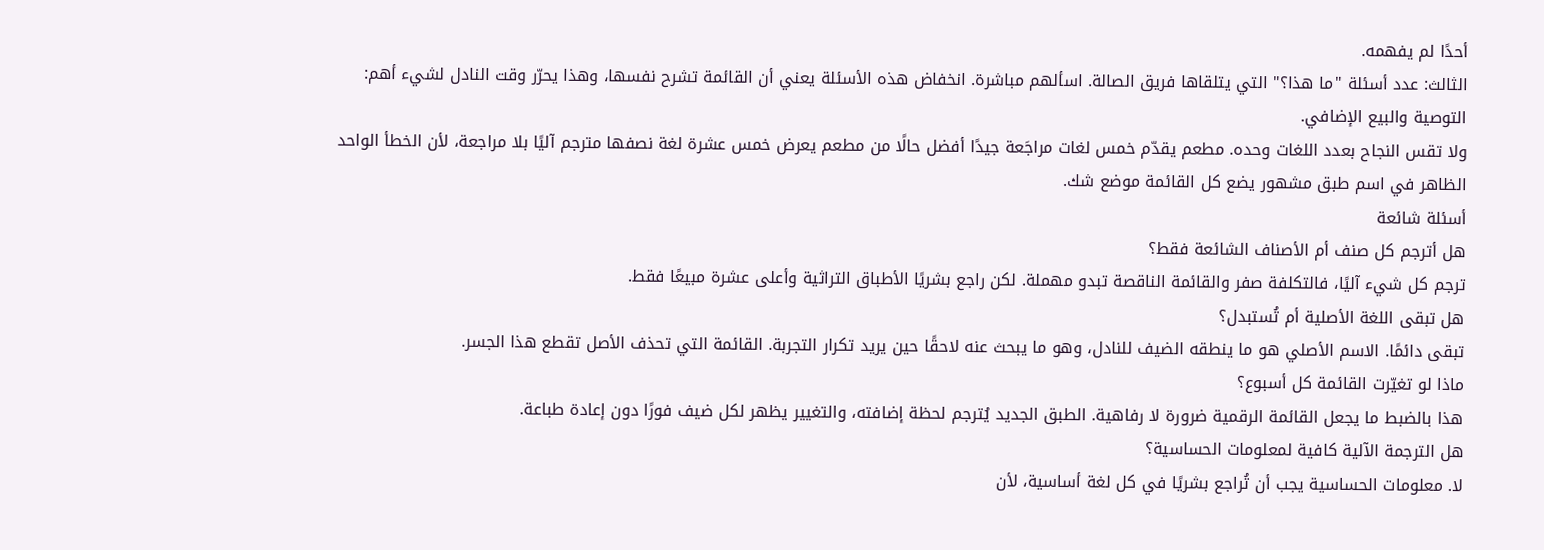أحدًا لم يفهمه.
الثالث: عدد أسئلة "ما هذا؟" التي يتلقاها فريق الصالة. اسألهم مباشرة. انخفاض هذه الأسئلة يعني أن القائمة تشرح نفسها، وهذا يحرّر وقت النادل لشيء أهم: التوصية والبيع الإضافي.
ولا تقس النجاح بعدد اللغات وحده. مطعم يقدّم خمس لغات مراجَعة جيدًا أفضل حالًا من مطعم يعرض خمس عشرة لغة نصفها مترجم آليًا بلا مراجعة، لأن الخطأ الواحد الظاهر في اسم طبق مشهور يضع كل القائمة موضع شك.
أسئلة شائعة
هل أترجم كل صنف أم الأصناف الشائعة فقط؟
ترجم كل شيء آليًا، فالتكلفة صفر والقائمة الناقصة تبدو مهملة. لكن راجع بشريًا الأطباق التراثية وأعلى عشرة مبيعًا فقط.
هل تبقى اللغة الأصلية أم تُستبدل؟
تبقى دائمًا. الاسم الأصلي هو ما ينطقه الضيف للنادل، وهو ما يبحث عنه لاحقًا حين يريد تكرار التجربة. القائمة التي تحذف الأصل تقطع هذا الجسر.
ماذا لو تغيّرت القائمة كل أسبوع؟
هذا بالضبط ما يجعل القائمة الرقمية ضرورة لا رفاهية. الطبق الجديد يُترجم لحظة إضافته، والتغيير يظهر لكل ضيف فورًا دون إعادة طباعة.
هل الترجمة الآلية كافية لمعلومات الحساسية؟
لا. معلومات الحساسية يجب أن تُراجع بشريًا في كل لغة أساسية، لأن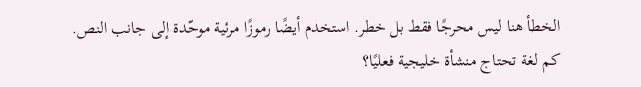الخطأ هنا ليس محرجًا فقط بل خطر. استخدم أيضًا رموزًا مرئية موحّدة إلى جانب النص.
كم لغة تحتاج منشأة خليجية فعليًا؟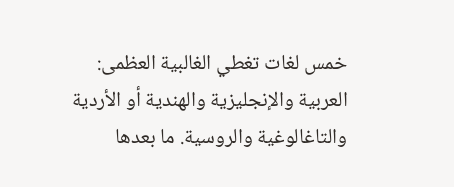خمس لغات تغطي الغالبية العظمى: العربية والإنجليزية والهندية أو الأردية والتاغالوغية والروسية. ما بعدها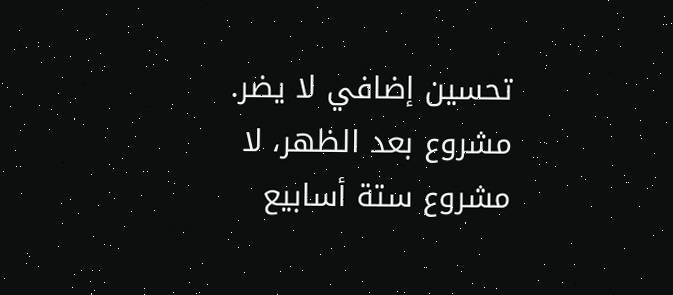تحسين إضافي لا يضر.
مشروع بعد الظهر، لا مشروع ستة أسابيع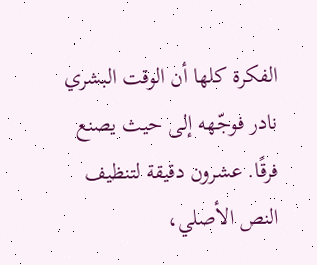الفكرة كلها أن الوقت البشري نادر فوجّهه إلى حيث يصنع فرقًا. عشرون دقيقة لتنظيف النص الأصلي،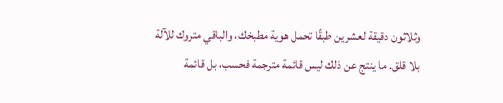وثلاثون دقيقة لعشرين طبقًا تحمل هوية مطبخك، والباقي متروك للآلة بلا قلق. ما ينتج عن ذلك ليس قائمة مترجمة فحسب، بل قائمة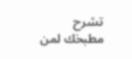تشرح مطبخك لمن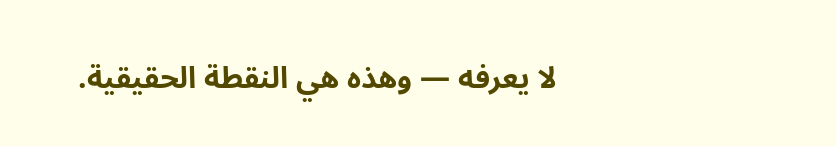لا يعرفه — وهذه هي النقطة الحقيقية.